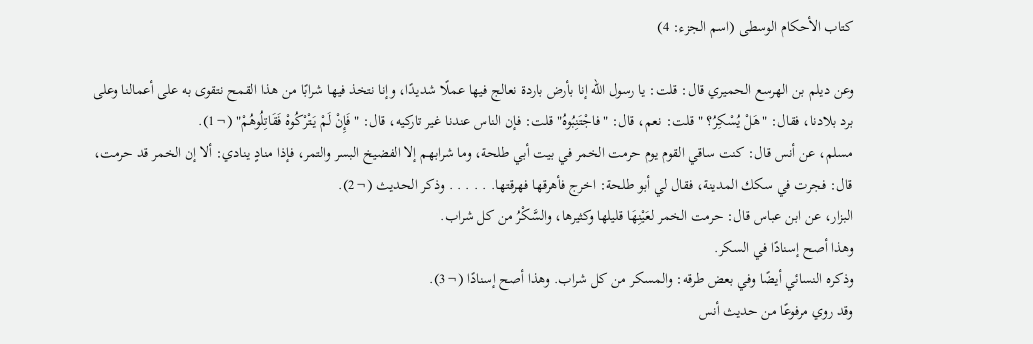كتاب الأحكام الوسطى (اسم الجزء: 4)

وعن ديلم بن الهرسع الحميري قال: قلت: يا رسول الله إنا بأرض باردة نعالج فيها عملًا شديدًا، وإنا نتخذ فيها شرابًا من هذا القمح نتقوى به على أعمالنا وعلى برد بلادنا، فقال: "هَلْ يُسْكِرُ؟ " قلت: نعم، قال: "فاجْتَنِبُوهُ" قلت: فإن الناس عندنا غير تاركيه، قال: "فَإِنْ لَمْ يَتْرْكُوهْ فَقَاتِلُوهُمْ" (¬1).
مسلم، عن أنس قال: كنت ساقي القوم يوم حرمت الخمر في بيت أبي طلحة، وما شرابهم إلا الفضيخ البسر والتمر، فإذا منادٍ ينادي: ألا إن الخمر قد حرمت، قال: فجرت في سكك المدينة، فقال لي أبو طلحة: اخرج فأهرقها فهرقتها. . . . . . وذكر الحديث (¬2).
البزار، عن ابن عباس قال: حرمت الخمر لعَيْنِهَا قليلها وكثيرها، والسَّكْرُ من كل شراب.
وهذا أصح إسنادًا في السكر.
وذكره النسائي أيضًا وفي بعض طرقه: والمسكر من كل شراب. وهذا أصح إسنادًا (¬3).
وقد روي مرفوعًا من حديث أنس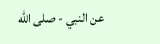عن النبي - صلى الله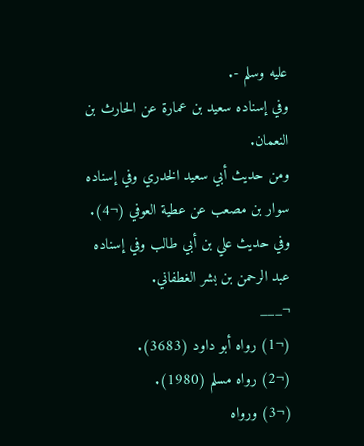عليه وسلم -.
وفي إسناده سعيد بن عمارة عن الحارث بن النعمان.
ومن حديث أبي سعيد الخدري وفي إسناده سوار بن مصعب عن عطية العوفي (¬4).
وفي حديث علي بن أبي طالب وفي إسناده عبد الرحمن بن بشر الغطفاني.
¬___
(¬1) رواه أبو داود (3683).
(¬2) رواه مسلم (1980).
(¬3) ورواه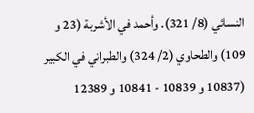النسائي (8/ 321). وأحمد في الأشربة (23 و 109) والطحاوي (2/ 324) والطبراني في الكبير (10837 و 10839 - 10841 و 12389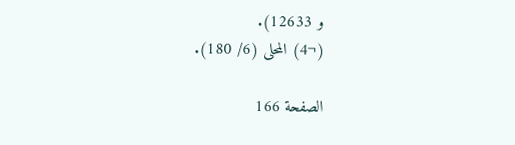و 12633).
(¬4) المحلى (6/ 180).

الصفحة 166